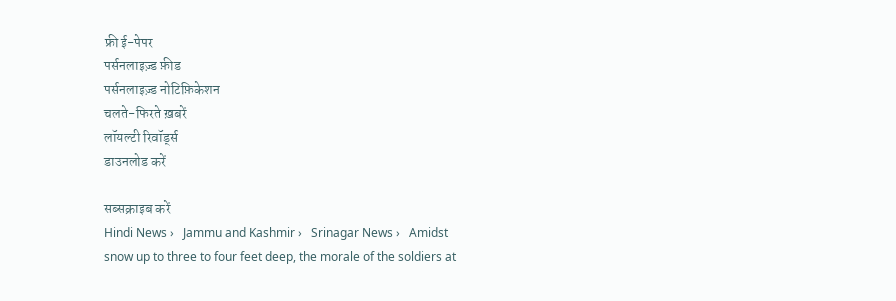फ्री ई-पेपर
पर्सनलाइज़्ड फ़ीड
पर्सनलाइज़्ड नोटिफ़िकेशन
चलते-फिरते ख़बरें
लॉयल्टी रिवॉर्ड्स
डाउनलोड करें

सब्सक्राइब करें
Hindi News ›   Jammu and Kashmir ›   Srinagar News ›   Amidst snow up to three to four feet deep, the morale of the soldiers at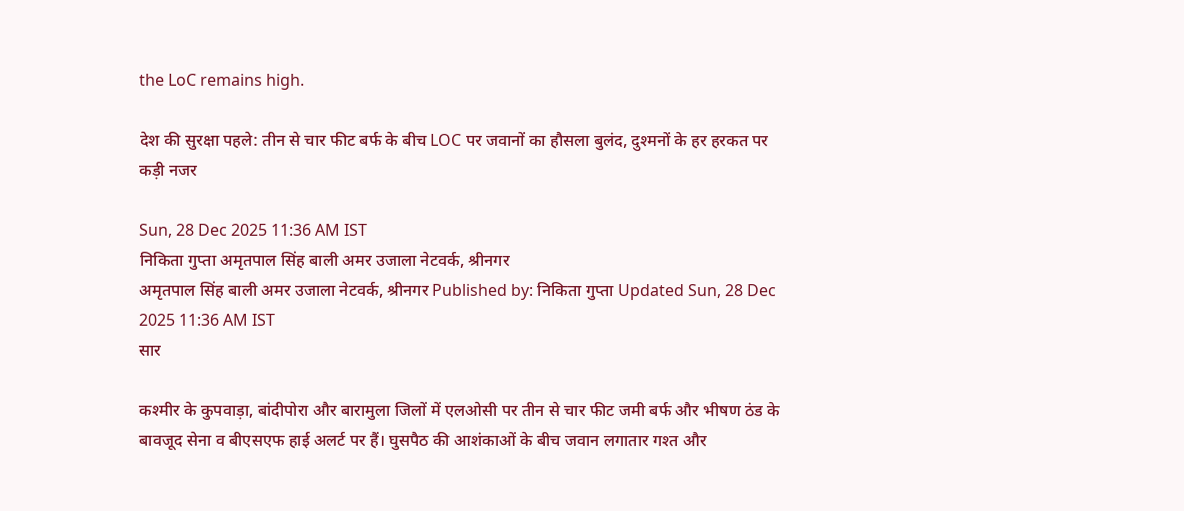the LoC remains high.

देश की सुरक्षा पहले: तीन से चार फीट बर्फ के बीच LOC पर जवानों का हौसला बुलंद, दुश्मनों के हर हरकत पर कड़ी नजर

Sun, 28 Dec 2025 11:36 AM IST
निकिता गुप्ता अमृतपाल सिंह बाली अमर उजाला नेटवर्क, श्रीनगर
अमृतपाल सिंह बाली अमर उजाला नेटवर्क, श्रीनगर Published by: निकिता गुप्ता Updated Sun, 28 Dec 2025 11:36 AM IST
सार

कश्मीर के कुपवाड़ा, बांदीपोरा और बारामुला जिलों में एलओसी पर तीन से चार फीट जमी बर्फ और भीषण ठंड के बावजूद सेना व बीएसएफ हाई अलर्ट पर हैं। घुसपैठ की आशंकाओं के बीच जवान लगातार गश्त और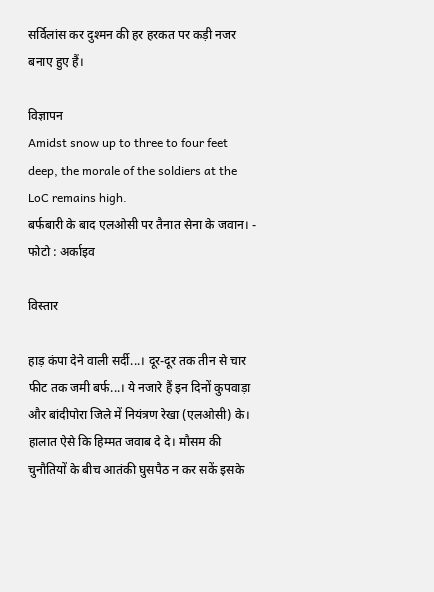सर्विलांस कर दुश्मन की हर हरकत पर कड़ी नजर बनाए हुए हैं।

विज्ञापन
Amidst snow up to three to four feet deep, the morale of the soldiers at the LoC remains high.
बर्फबारी के बाद एलओसी पर तैनात सेना के जवान। - फोटो : अर्काइव

विस्तार

हाड़ कंपा देने वाली सर्दी...। दूर-दूर तक तीन से चार फीट तक जमी बर्फ...। ये नजारे हैं इन दिनों कुपवाड़ा और बांदीपोरा जिले में नियंत्रण रेखा (एलओसी) के। हालात ऐसे कि हिम्मत जवाब दे दे। मौसम की चुनौतियों के बीच आतंकी घुसपैठ न कर सकें इसके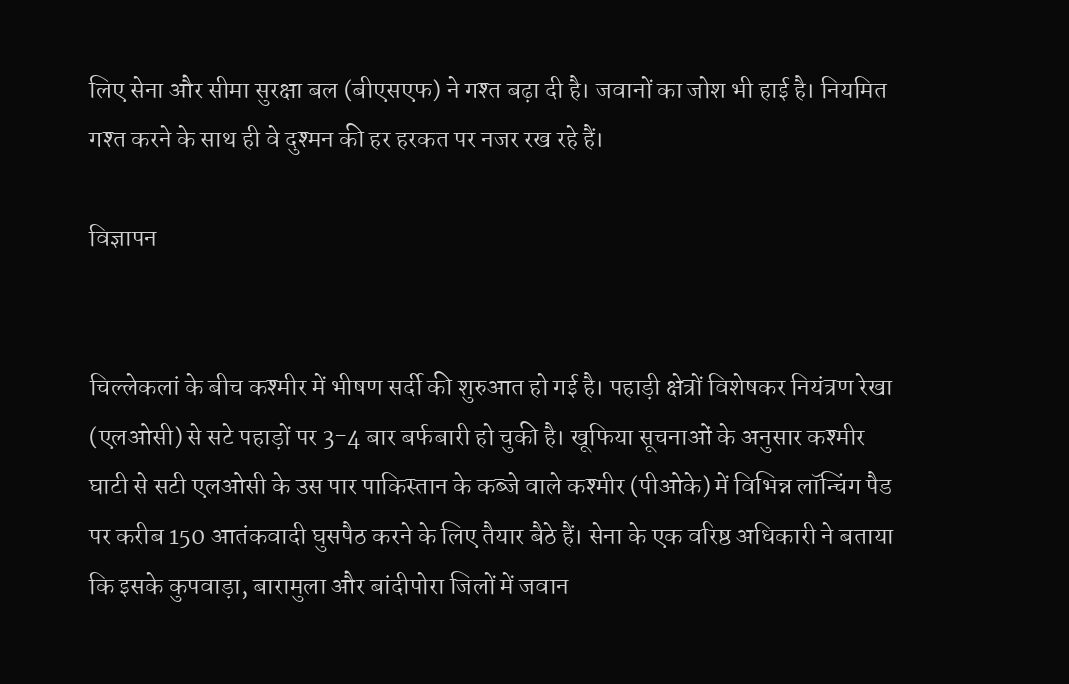लिए सेना और सीमा सुरक्षा बल (बीएसएफ) ने गश्त बढ़ा दी है। जवानों का जोश भी हाई है। नियमित गश्त करने के साथ ही वे दुश्मन की हर हरकत पर नजर रख रहे हैं।

विज्ञापन


चिल्लेकलां के बीच कश्मीर में भीषण सर्दी की शुरुआत हो गई है। पहाड़ी क्षेत्रों विशेषकर नियंत्रण रेखा (एलओसी) से सटे पहाड़ों पर 3-4 बार बर्फबारी हो चुकी है। खूफिया सूचनाओं के अनुसार कश्मीर घाटी से सटी एलओसी के उस पार पाकिस्तान के कब्जे वाले कश्मीर (पीओके) में विभिन्न लॉन्चिंग पैड पर करीब 150 आतंकवादी घुसपैठ करने के लिए तैयार बैठे हैं। सेना के एक वरिष्ठ अधिकारी ने बताया कि इसके कुपवाड़ा, बारामुला और बांदीपोरा जिलों में जवान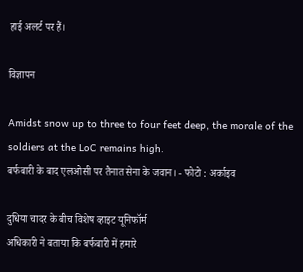हाई अलर्ट पर हैं।

विज्ञापन

Amidst snow up to three to four feet deep, the morale of the soldiers at the LoC remains high.
बर्फबारी के बाद एलओसी पर तैनात सेना के जवान। - फोटो : अर्काइव

दुधिया चादर के बीच विशेष व्हाइट यूनिफॉर्म
अधिकारी ने बताया कि बर्फबारी में हमारे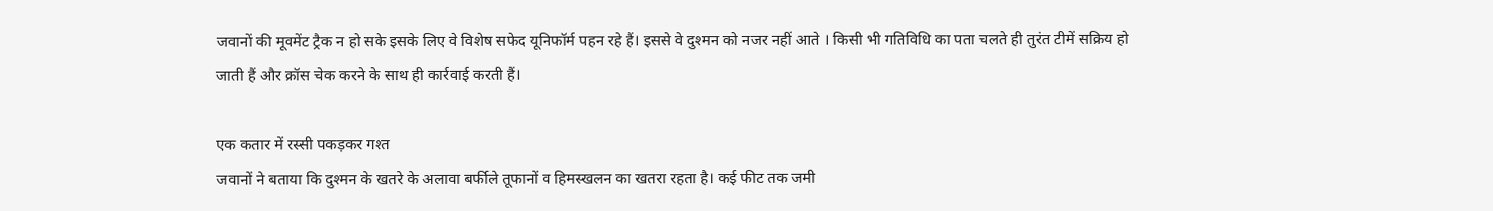जवानों की मूवमेंट ट्रैक न हो सके इसके लिए वे विशेष सफेद यूनिफॉर्म पहन रहे हैं। इससे वे दुश्मन को नजर नहीं आते । किसी भी गतिविधि का पता चलते ही तुरंत टीमें सक्रिय हो जाती हैं और क्रॉस चेक करने के साथ ही कार्रवाई करती हैं।

एक कतार में रस्सी पकड़कर गश्त
जवानों ने बताया कि दुश्मन के खतरे के अलावा बर्फीले तूफानों व हिमस्खलन का खतरा रहता है। कई फीट तक जमी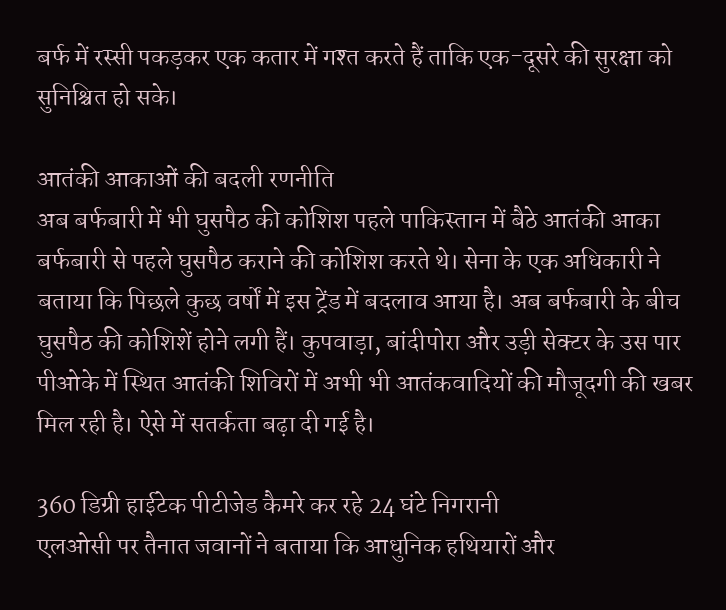बर्फ में रस्सी पकड़कर एक कतार में गश्त करते हैं ताकि एक-दूसरे की सुरक्षा को सुनिश्चित हो सके।

आतंकी आकाओं की बदली रणनीति
अब बर्फबारी में भी घुसपैठ की कोशिश पहले पाकिस्तान में बैठे आतंकी आका बर्फबारी से पहले घुसपैठ कराने की कोशिश करते थे। सेना के एक अधिकारी ने बताया कि पिछले कुछ वर्षों में इस ट्रेंड में बदलाव आया है। अब बर्फबारी के बीच घुसपैठ की कोशिशें होने लगी हैं। कुपवाड़ा, बांदीपोरा और उड़ी सेक्टर के उस पार पीओके में स्थित आतंकी शिविरों में अभी भी आतंकवादियों की मौजूदगी की खबर मिल रही है। ऐसे में सतर्कता बढ़ा दी गई है।

360 डिग्री हाईटेक पीटीजेड कैमरे कर रहे 24 घंटे निगरानी
एलओसी पर तैनात जवानों ने बताया कि आधुनिक हथियारों और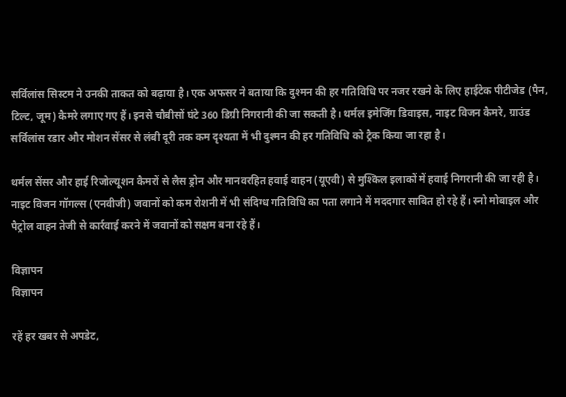सर्विलांस सिस्टम ने उनकी ताकत को बढ़ाया है। एक अफसर ने बताया कि दुश्मन की हर गतिविधि पर नजर रखने के लिए हाईटेक पीटीजेड (पैन, टिल्ट, जूम) कैमरे लगाए गए हैं। इनसे चौबीसों घंटे 360 डिग्री निगरानी की जा सकती है। थर्मल इमेजिंग डिवाइस, नाइट विजन कैमरे, ग्राउंड सर्विलांस रडार और मोशन सेंसर से लंबी दूरी तक कम दृश्यता में भी दुश्मन की हर गतिविधि को ट्रैक किया जा रहा है।

थर्मल सेंसर और हाई रिजोल्यूशन कैमरों से लैस ड्रोन और मानवरहित हवाई वाहन (यूएवी) से मुश्किल इलाकों में हवाई निगरानी की जा रही है। नाइट विजन गॉगल्स (एनवीजी) जवानों को कम रोशनी में भी संदिग्ध गतिविधि का पता लगाने में मददगार साबित हो रहे हैं। स्नो मोबाइल और पैट्रोल वाहन तेजी से कार्रवाई करने में जवानों को सक्षम बना रहे हैं।

विज्ञापन
विज्ञापन

रहें हर खबर से अपडेट,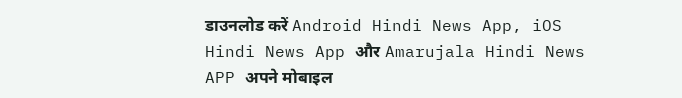डाउनलोड करें Android Hindi News App, iOS Hindi News App और Amarujala Hindi News APP अपने मोबाइल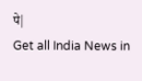पे|
Get all India News in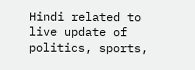Hindi related to live update of politics, sports,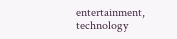entertainment, technology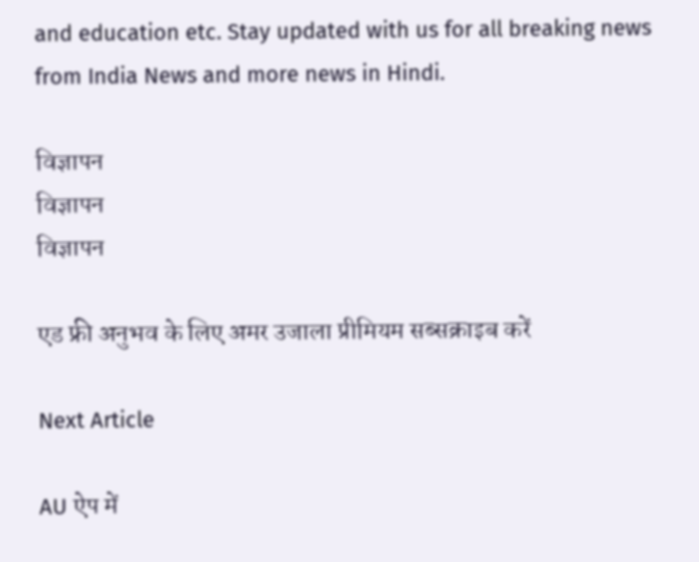and education etc. Stay updated with us for all breaking news from India News and more news in Hindi.

विज्ञापन
विज्ञापन
विज्ञापन

एड फ्री अनुभव के लिए अमर उजाला प्रीमियम सब्सक्राइब करें

Next Article

AU ऐप में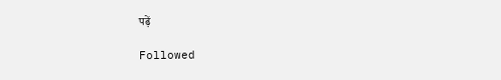पढ़ें

Followed